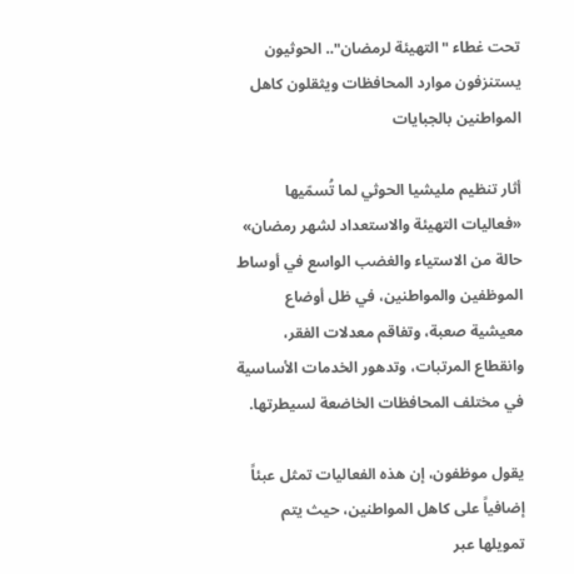تحت غطاء "التهيئة لرمضان".. الحوثيون يستنزفون موارد المحافظات ويثقلون كاهل المواطنين بالجبايات

أثار تنظيم مليشيا الحوثي لما تُسمّيها «فعاليات التهيئة والاستعداد لشهر رمضان» حالة من الاستياء والغضب الواسع في أوساط الموظفين والمواطنين، في ظل أوضاع معيشية صعبة، وتفاقم معدلات الفقر، وانقطاع المرتبات، وتدهور الخدمات الأساسية في مختلف المحافظات الخاضعة لسيطرتها.

يقول موظفون، إن هذه الفعاليات تمثل عبئاً إضافياً على كاهل المواطنين، حيث يتم تمويلها عبر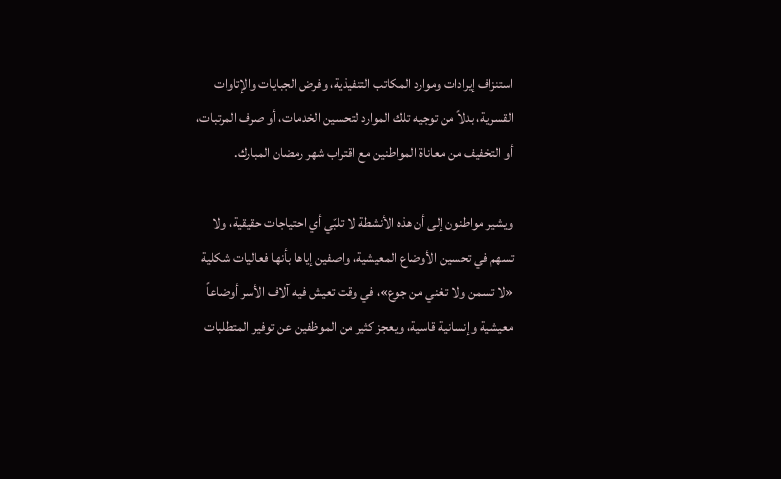استنزاف إيرادات وموارد المكاتب التنفيذية، وفرض الجبايات والإتاوات القسرية، بدلاً من توجيه تلك الموارد لتحسين الخدمات، أو صرف المرتبات، أو التخفيف من معاناة المواطنين مع اقتراب شهر رمضان المبارك.

ويشير مواطنون إلى أن هذه الأنشطة لا تلبّي أي احتياجات حقيقية، ولا تسهم في تحسين الأوضاع المعيشية، واصفين إياها بأنها فعاليات شكلية «لا تسمن ولا تغني من جوع»، في وقت تعيش فيه آلاف الأسر أوضاعاً معيشية وإنسانية قاسية، ويعجز كثير من الموظفين عن توفير المتطلبات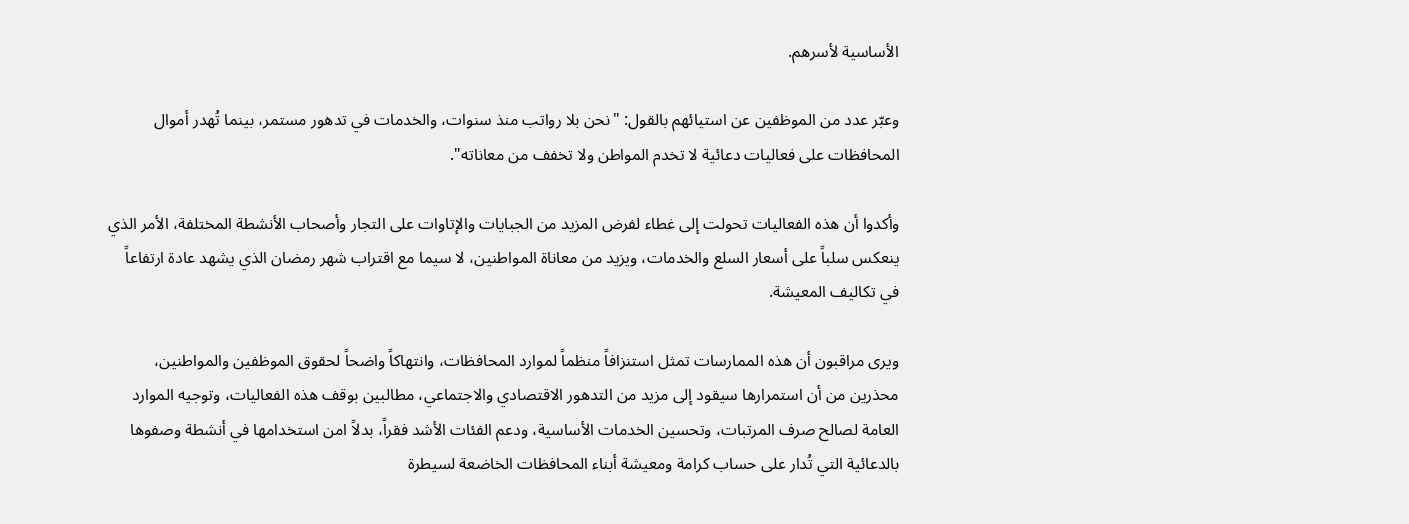الأساسية لأسرهم.

وعبّر عدد من الموظفين عن استيائهم بالقول: "نحن بلا رواتب منذ سنوات، والخدمات في تدهور مستمر، بينما تُهدر أموال المحافظات على فعاليات دعائية لا تخدم المواطن ولا تخفف من معاناته".

وأكدوا أن هذه الفعاليات تحولت إلى غطاء لفرض المزيد من الجبايات والإتاوات على التجار وأصحاب الأنشطة المختلفة، الأمر الذي ينعكس سلباً على أسعار السلع والخدمات، ويزيد من معاناة المواطنين، لا سيما مع اقتراب شهر رمضان الذي يشهد عادة ارتفاعاً في تكاليف المعيشة.

ويرى مراقبون أن هذه الممارسات تمثل استنزافاً منظماً لموارد المحافظات، وانتهاكاً واضحاً لحقوق الموظفين والمواطنين، محذرين من أن استمرارها سيقود إلى مزيد من التدهور الاقتصادي والاجتماعي، مطالبين بوقف هذه الفعاليات، وتوجيه الموارد العامة لصالح صرف المرتبات، وتحسين الخدمات الأساسية، ودعم الفئات الأشد فقراً، بدلاً امن استخدامها في أنشطة وصفوها بالدعائية التي تُدار على حساب كرامة ومعيشة أبناء المحافظات الخاضعة لسيطرة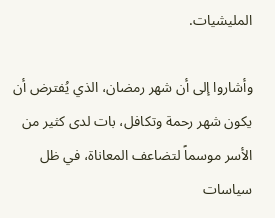المليشيات.

وأشاروا إلى أن شهر رمضان، الذي يُفترض أن يكون شهر رحمة وتكافل، بات لدى كثير من الأسر موسماً لتضاعف المعاناة، في ظل سياسات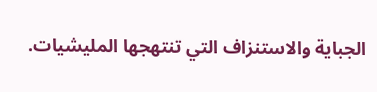الجباية والاستنزاف التي تنتهجها المليشيات.